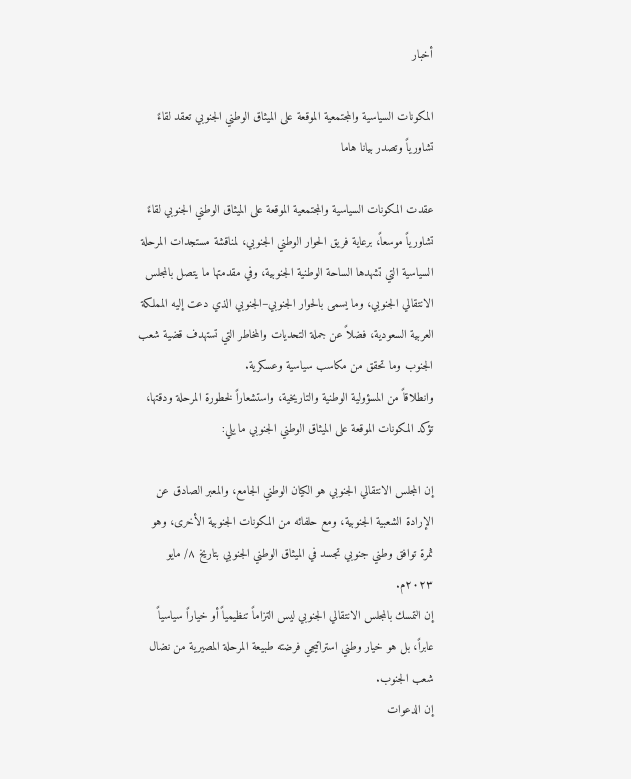أخبار

المكونات السياسية والمجتمعية الموقعة على الميثاق الوطني الجنوبي تعقد لقاءً تشاورياً وتصدر بيانا هاما

عقدت المكونات السياسية والمجتمعية الموقعة على الميثاق الوطني الجنوبي لقاءً تشاورياً موسعاً، برعاية فريق الحوار الوطني الجنوبي، لمناقشة مستجدات المرحلة السياسية التي تشهدها الساحة الوطنية الجنوبية، وفي مقدمتها ما يتصل بالمجلس الانتقالي الجنوبي، وما يسمى بالحوار الجنوبي–الجنوبي الذي دعت إليه المملكة العربية السعودية، فضلاً عن جملة التحديات والمخاطر التي تستهدف قضية شعب الجنوب وما تحقق من مكاسب سياسية وعسكرية.
وانطلاقاً من المسؤولية الوطنية والتاريخية، واستشعاراً لخطورة المرحلة ودقتها، تؤكد المكونات الموقعة على الميثاق الوطني الجنوبي ما يلي:

إن المجلس الانتقالي الجنوبي هو الكيان الوطني الجامع، والمعبر الصادق عن الإرادة الشعبية الجنوبية، ومع حلفائه من المكونات الجنوبية الأخرى، وهو ثمرة توافق وطني جنوبي تجسد في الميثاق الوطني الجنوبي بتاريخ ٨/ مايو ٢٠٢٣م.
إن التمسك بالمجلس الانتقالي الجنوبي ليس التزاماً تنظيمياً أو خياراً سياسياً عابراً، بل هو خيار وطني استراتيجي فرضته طبيعة المرحلة المصيرية من نضال شعب الجنوب.
إن الدعوات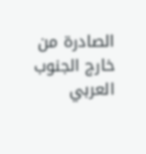الصادرة من خارج الجنوب العربي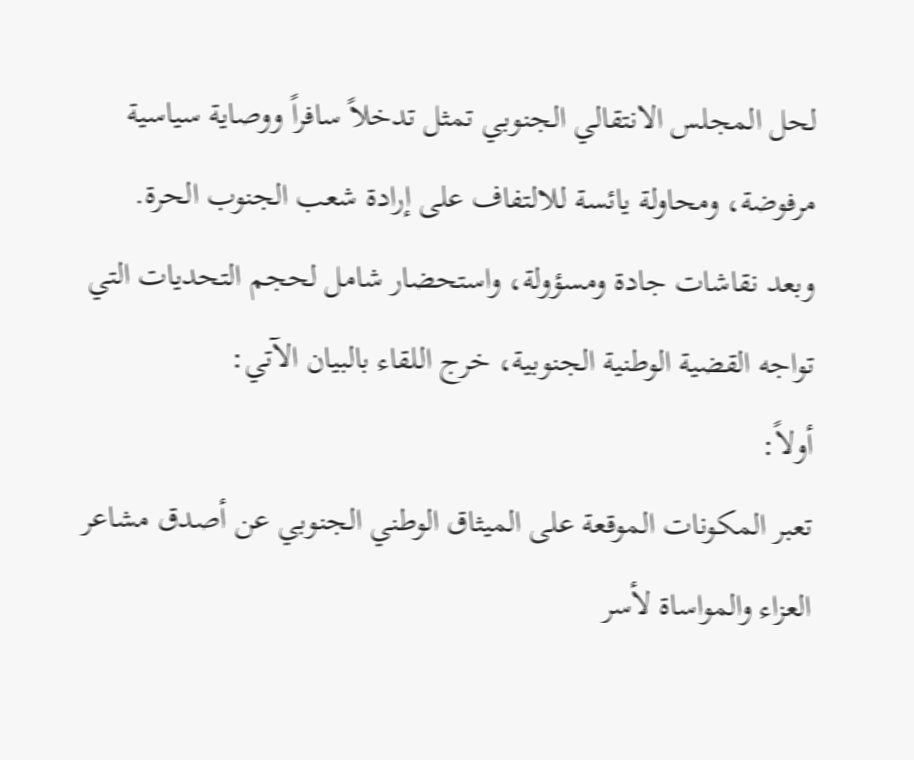لحل المجلس الانتقالي الجنوبي تمثل تدخلاً سافراً ووصاية سياسية مرفوضة، ومحاولة يائسة للالتفاف على إرادة شعب الجنوب الحرة.
وبعد نقاشات جادة ومسؤولة، واستحضار شامل لحجم التحديات التي تواجه القضية الوطنية الجنوبية، خرج اللقاء بالبيان الآتي:
أولاً:
تعبر المكونات الموقعة على الميثاق الوطني الجنوبي عن أصدق مشاعر العزاء والمواساة لأسر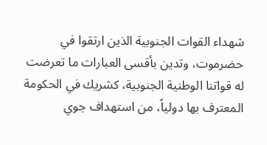شهداء القوات الجنوبية الذين ارتقوا في حضرموت، وتدين بأقسى العبارات ما تعرضت له قواتنا الوطنية الجنوبية، كشريك في الحكومة المعترف بها دولياً، من استهداف جوي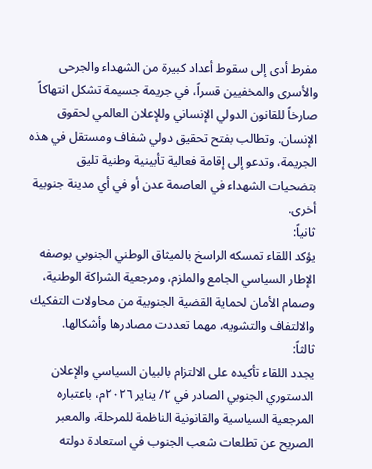مفرط أدى إلى سقوط أعداد كبيرة من الشهداء والجرحى والأسرى والمخفيين قسراً، في جريمة جسيمة تشكل انتهاكاً صارخاً للقانون الدولي الإنساني وللإعلان العالمي لحقوق الإنسان. وتطالب بفتح تحقيق دولي شفاف ومستقل في هذه الجريمة، وتدعو إلى إقامة فعالية تأبينية وطنية تليق بتضحيات الشهداء في العاصمة عدن أو في أي مدينة جنوبية أخرى.
ثانياً:
يؤكد اللقاء تمسكه الراسخ بالميثاق الوطني الجنوبي بوصفه الإطار السياسي الجامع والملزم، ومرجعية الشراكة الوطنية، وصمام الأمان لحماية القضية الجنوبية من محاولات التفكيك والالتفاف والتشويه، مهما تعددت مصادرها وأشكالها.
ثالثاً:
يجدد اللقاء تأكيده على الالتزام بالبيان السياسي والإعلان الدستوري الجنوبي الصادر في ٢/ يناير ٢٠٢٦م، باعتباره المرجعية السياسية والقانونية الناظمة للمرحلة، والمعبر الصريح عن تطلعات شعب الجنوب في استعادة دولته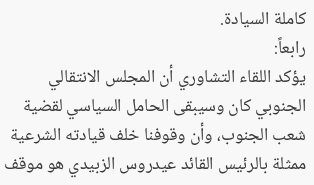كاملة السيادة.
رابعاً:
يؤكد اللقاء التشاوري أن المجلس الانتقالي الجنوبي كان وسيبقى الحامل السياسي لقضية شعب الجنوب، وأن وقوفنا خلف قيادته الشرعية ممثلة بالرئيس القائد عيدروس الزبيدي هو موقف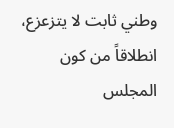وطني ثابت لا يتزعزع، انطلاقاً من كون المجلس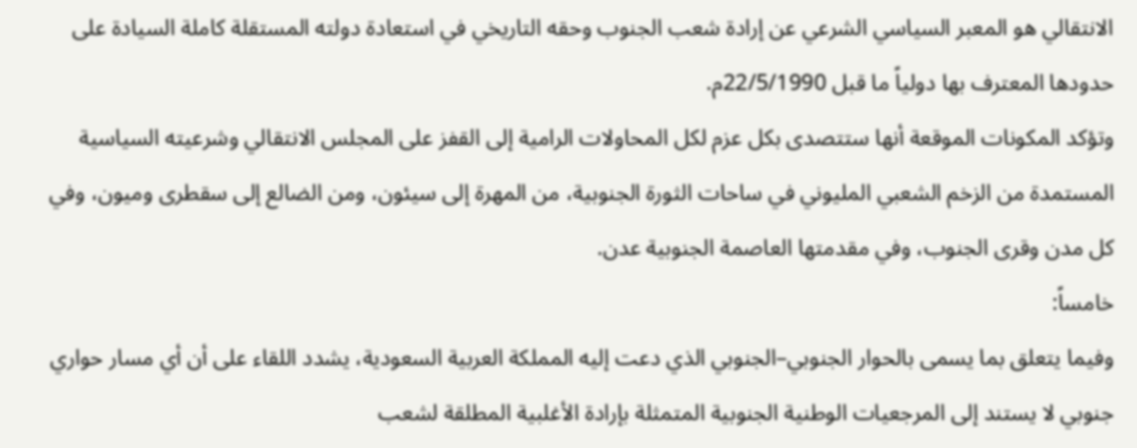الانتقالي هو المعبر السياسي الشرعي عن إرادة شعب الجنوب وحقه التاريخي في استعادة دولته المستقلة كاملة السيادة على حدودها المعترف بها دولياً ما قبل 22/5/1990م.
وتؤكد المكونات الموقعة أنها ستتصدى بكل عزم لكل المحاولات الرامية إلى القفز على المجلس الانتقالي وشرعيته السياسية المستمدة من الزخم الشعبي المليوني في ساحات الثورة الجنوبية، من المهرة إلى سيئون، ومن الضالع إلى سقطرى وميون، وفي كل مدن وقرى الجنوب، وفي مقدمتها العاصمة الجنوبية عدن.
خامساً:
وفيما يتعلق بما يسمى بالحوار الجنوبي–الجنوبي الذي دعت إليه المملكة العربية السعودية، يشدد اللقاء على أن أي مسار حواري جنوبي لا يستند إلى المرجعيات الوطنية الجنوبية المتمثلة بإرادة الأغلبية المطلقة لشعب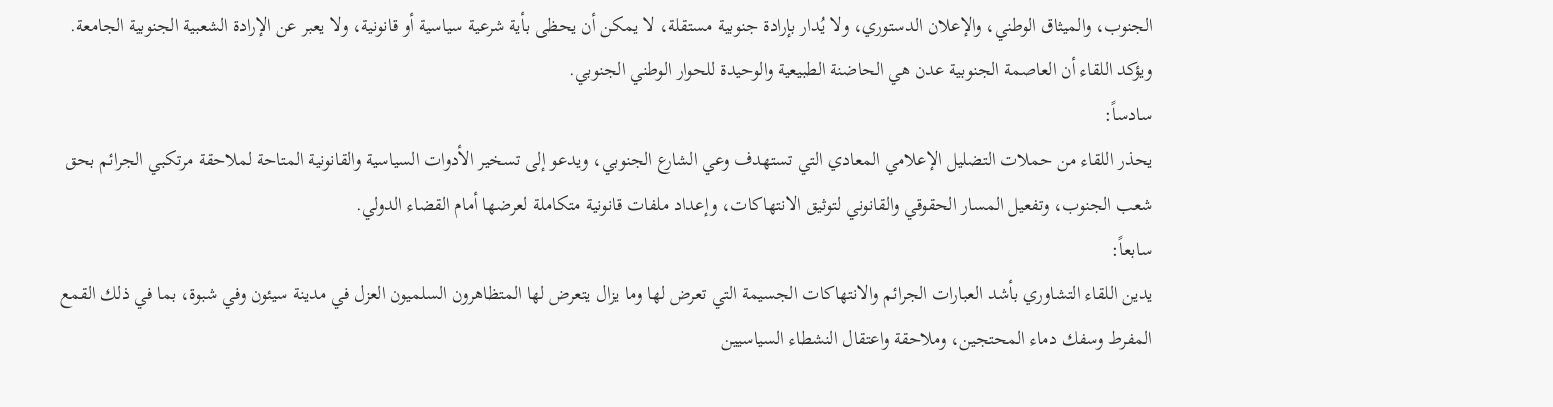الجنوب، والميثاق الوطني، والإعلان الدستوري، ولا يُدار بإرادة جنوبية مستقلة، لا يمكن أن يحظى بأية شرعية سياسية أو قانونية، ولا يعبر عن الإرادة الشعبية الجنوبية الجامعة. ويؤكد اللقاء أن العاصمة الجنوبية عدن هي الحاضنة الطبيعية والوحيدة للحوار الوطني الجنوبي.
سادساً:
يحذر اللقاء من حملات التضليل الإعلامي المعادي التي تستهدف وعي الشارع الجنوبي، ويدعو إلى تسخير الأدوات السياسية والقانونية المتاحة لملاحقة مرتكبي الجرائم بحق شعب الجنوب، وتفعيل المسار الحقوقي والقانوني لتوثيق الانتهاكات، وإعداد ملفات قانونية متكاملة لعرضها أمام القضاء الدولي.
سابعاً:
يدين اللقاء التشاوري بأشد العبارات الجرائم والانتهاكات الجسيمة التي تعرض لها وما يزال يتعرض لها المتظاهرون السلميون العزل في مدينة سيئون وفي شبوة، بما في ذلك القمع المفرط وسفك دماء المحتجين، وملاحقة واعتقال النشطاء السياسيين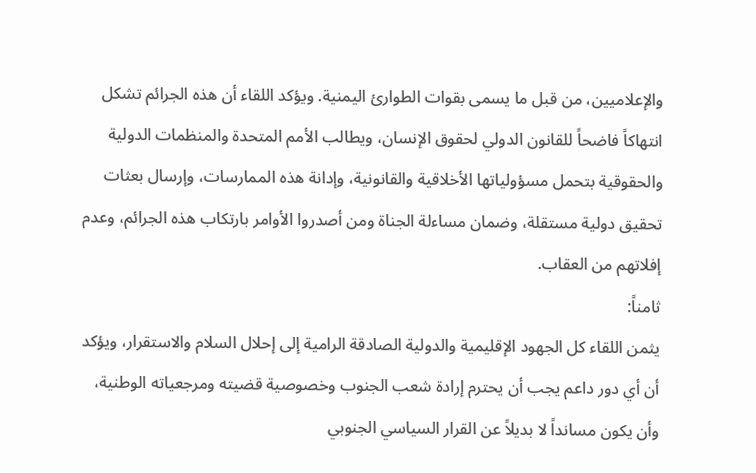والإعلاميين، من قبل ما يسمى بقوات الطوارئ اليمنية. ويؤكد اللقاء أن هذه الجرائم تشكل انتهاكاً فاضحاً للقانون الدولي لحقوق الإنسان، ويطالب الأمم المتحدة والمنظمات الدولية والحقوقية بتحمل مسؤولياتها الأخلاقية والقانونية، وإدانة هذه الممارسات، وإرسال بعثات تحقيق دولية مستقلة، وضمان مساءلة الجناة ومن أصدروا الأوامر بارتكاب هذه الجرائم، وعدم إفلاتهم من العقاب.
ثامناً:
يثمن اللقاء كل الجهود الإقليمية والدولية الصادقة الرامية إلى إحلال السلام والاستقرار، ويؤكد أن أي دور داعم يجب أن يحترم إرادة شعب الجنوب وخصوصية قضيته ومرجعياته الوطنية، وأن يكون مسانداً لا بديلاً عن القرار السياسي الجنوبي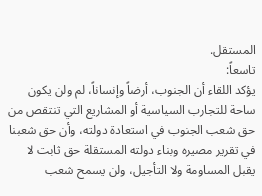المستقل.
تاسعاً:
يؤكد اللقاء أن الجنوب، أرضاً وإنساناً، لم ولن يكون ساحة للتجارب السياسية أو المشاريع التي تنتقص من حق شعب الجنوب في استعادة دولته، وأن حق شعبنا في تقرير مصيره وبناء دولته المستقلة حق ثابت لا يقبل المساومة ولا التأجيل، ولن يسمح شعب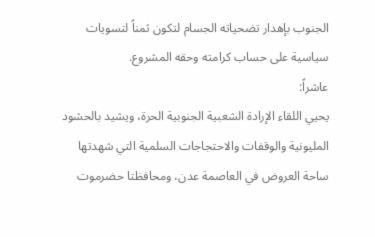الجنوب بإهدار تضحياته الجسام لتكون ثمناً لتسويات سياسية على حساب كرامته وحقه المشروع.
عاشراً:
يحيي اللقاء الإرادة الشعبية الجنوبية الحرة، ويشيد بالحشود المليونية والوقفات والاحتجاجات السلمية التي شهدتها ساحة العروض في العاصمة عدن، ومحافظتا حضرموت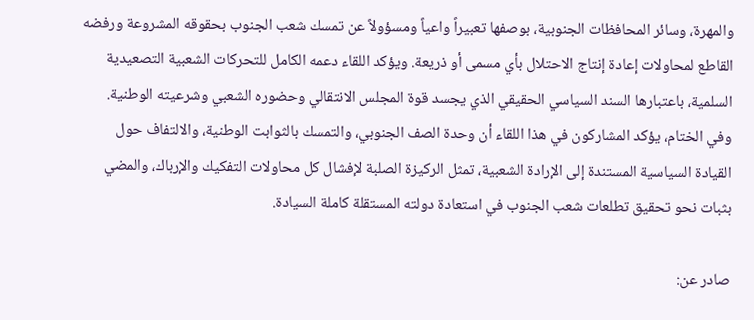والمهرة، وسائر المحافظات الجنوبية، بوصفها تعبيراً واعياً ومسؤولاً عن تمسك شعب الجنوب بحقوقه المشروعة ورفضه القاطع لمحاولات إعادة إنتاج الاحتلال بأي مسمى أو ذريعة. ويؤكد اللقاء دعمه الكامل للتحركات الشعبية التصعيدية السلمية، باعتبارها السند السياسي الحقيقي الذي يجسد قوة المجلس الانتقالي وحضوره الشعبي وشرعيته الوطنية.
وفي الختام، يؤكد المشاركون في هذا اللقاء أن وحدة الصف الجنوبي، والتمسك بالثوابت الوطنية، والالتفاف حول القيادة السياسية المستندة إلى الإرادة الشعبية، تمثل الركيزة الصلبة لإفشال كل محاولات التفكيك والإرباك، والمضي بثبات نحو تحقيق تطلعات شعب الجنوب في استعادة دولته المستقلة كاملة السيادة.

صادر عن: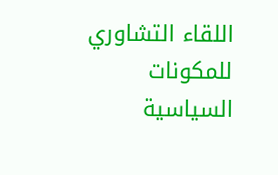اللقاء التشاوري للمكونات السياسية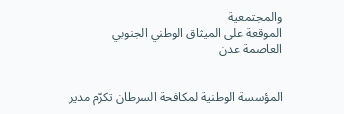والمجتمعية
الموقعة على الميثاق الوطني الجنوبي
العاصمة عدن


المؤسسة الوطنية لمكافحة السرطان تكرّم مدير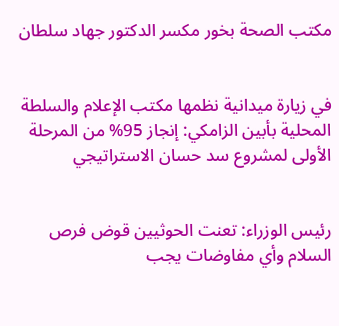مكتب الصحة بخور مكسر الدكتور جهاد سلطان


في زيارة ميدانية نظمها مكتب الإعلام والسلطة المحلية بأبين الزامكي: إنجاز 95% من المرحلة الأولى لمشروع سد حسان الاستراتيجي


رئيس الوزراء: تعنت الحوثيين قوض فرص السلام وأي مفاوضات يجب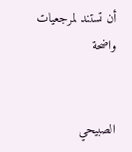أن تستند لمرجعيات واضحة


الصبيحي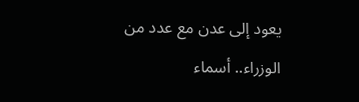يعود إلى عدن مع عدد من الوزراء.. أسماء